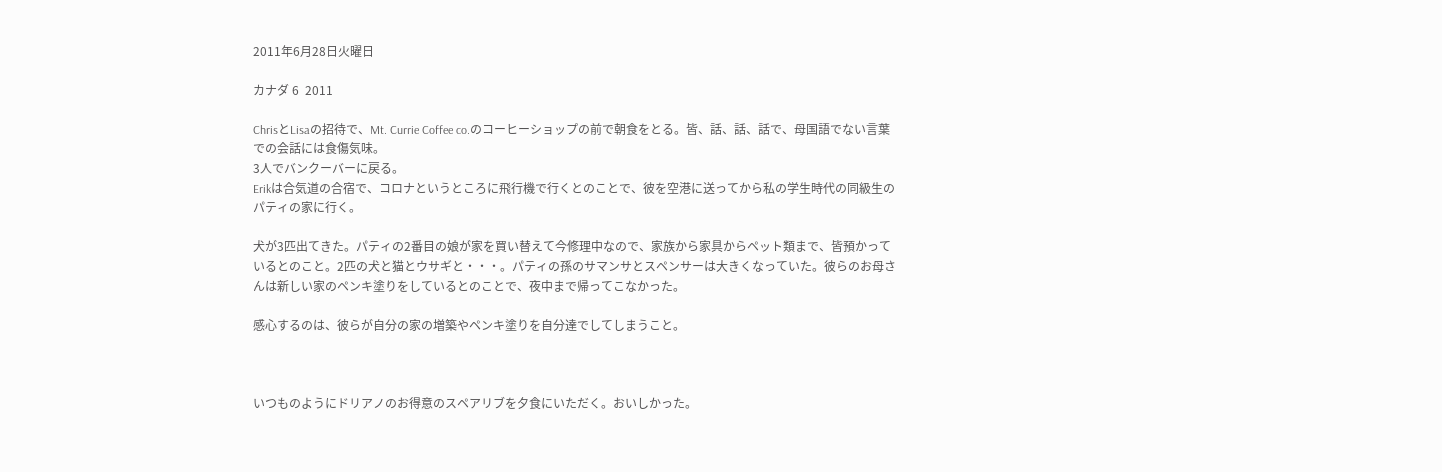2011年6月28日火曜日

カナダ 6  2011

ChrisとLisaの招待で、Mt. Currie Coffee co.のコーヒーショップの前で朝食をとる。皆、話、話、話で、母国語でない言葉での会話には食傷気味。
3人でバンクーバーに戻る。
Erikは合気道の合宿で、コロナというところに飛行機で行くとのことで、彼を空港に送ってから私の学生時代の同級生のパティの家に行く。

犬が3匹出てきた。パティの2番目の娘が家を買い替えて今修理中なので、家族から家具からペット類まで、皆預かっているとのこと。2匹の犬と猫とウサギと・・・。パティの孫のサマンサとスペンサーは大きくなっていた。彼らのお母さんは新しい家のペンキ塗りをしているとのことで、夜中まで帰ってこなかった。

感心するのは、彼らが自分の家の増築やペンキ塗りを自分達でしてしまうこと。



いつものようにドリアノのお得意のスペアリブを夕食にいただく。おいしかった。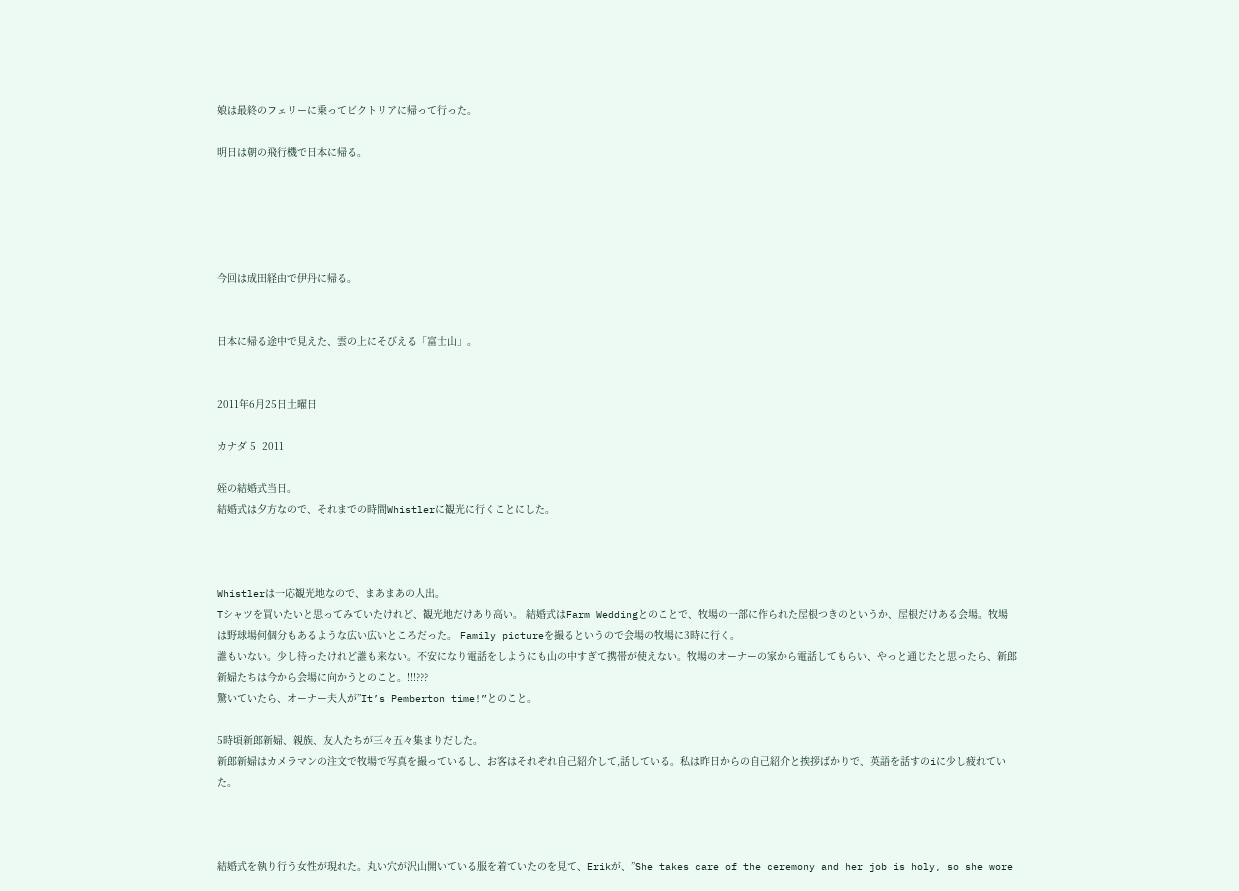娘は最終のフェリーに乗ってビクトリアに帰って行った。

明日は朝の飛行機で日本に帰る。





今回は成田経由で伊丹に帰る。


日本に帰る途中で見えた、雲の上にそびえる「富士山」。


2011年6月25日土曜日

カナダ 5  2011

姪の結婚式当日。
結婚式は夕方なので、それまでの時間Whistlerに観光に行くことにした。



Whistlerは一応観光地なので、まあまあの人出。
Tシャツを買いたいと思ってみていたけれど、観光地だけあり高い。 結婚式はFarm Weddingとのことで、牧場の一部に作られた屋根つきのというか、屋根だけある会場。牧場は野球場何個分もあるような広い広いところだった。 Family pictureを撮るというので会場の牧場に3時に行く。
誰もいない。少し待ったけれど誰も来ない。不安になり電話をしようにも山の中すぎて携帯が使えない。牧場のオーナーの家から電話してもらい、やっと通じたと思ったら、新郎新婦たちは今から会場に向かうとのこと。!!!???
驚いていたら、オーナー夫人が”It’s Pemberton time!”とのこと。

5時頃新郎新婦、親族、友人たちが三々五々集まりだした。
新郎新婦はカメラマンの注文で牧場で写真を撮っているし、お客はそれぞれ自己紹介して,話している。私は昨日からの自己紹介と挨拶ばかりで、英語を話すのiに少し疲れていた。



結婚式を執り行う女性が現れた。丸い穴が沢山開いている服を着ていたのを見て、Erikが、”She takes care of the ceremony and her job is holy, so she wore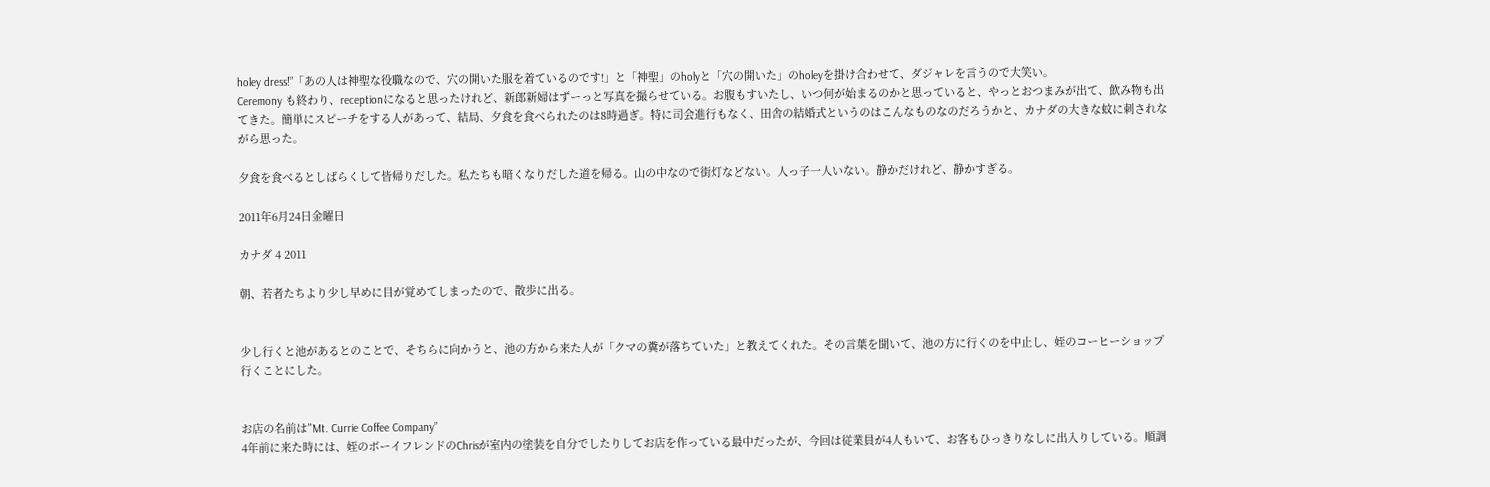holey dress!”「あの人は神聖な役職なので、穴の開いた服を着ているのです!」と「神聖」のholyと「穴の開いた」のholeyを掛け合わせて、ダジャレを言うので大笑い。
Ceremony も終わり、receptionになると思ったけれど、新郎新婦はずーっと写真を撮らせている。お腹もすいたし、いつ何が始まるのかと思っていると、やっとおつまみが出て、飲み物も出てきた。簡単にスピーチをする人があって、結局、夕食を食べられたのは8時過ぎ。特に司会進行もなく、田舎の結婚式というのはこんなものなのだろうかと、カナダの大きな蚊に刺されながら思った。

夕食を食べるとしばらくして皆帰りだした。私たちも暗くなりだした道を帰る。山の中なので街灯などない。人っ子一人いない。静かだけれど、静かすぎる。

2011年6月24日金曜日

カナダ 4 2011

朝、若者たちより少し早めに目が覚めてしまったので、散歩に出る。


少し行くと池があるとのことで、そちらに向かうと、池の方から来た人が「クマの糞が落ちていた」と教えてくれた。その言葉を聞いて、池の方に行くのを中止し、姪のコーヒーショップ行くことにした。


お店の名前は”Mt. Currie Coffee Company”
4年前に来た時には、姪のボーイフレンドのChrisが室内の塗装を自分でしたりしてお店を作っている最中だったが、今回は従業員が4人もいて、お客もひっきりなしに出入りしている。順調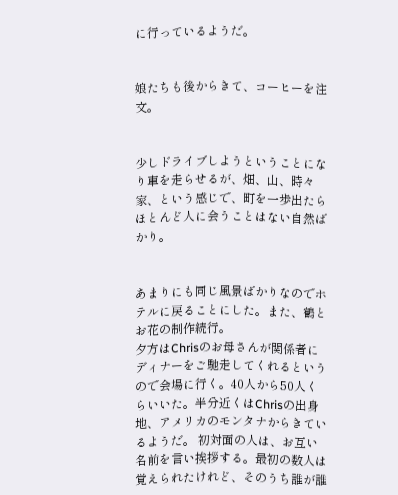に行っているようだ。


娘たちも後からきて、コーヒーを注文。


少しドライブしようということになり車を走らせるが、畑、山、時々家、という感じで、町を一歩出たらほとんど人に会うことはない自然ばかり。


あまりにも同じ風景ばかりなのでホテルに戻ることにした。また、鶴とお花の制作続行。
夕方はChrisのお母さんが関係者にディナーをご馳走してくれるというので会場に行く。40人から50人くらいいた。半分近くはChrisの出身地、アメリカのモンタナからきているようだ。 初対面の人は、お互い名前を言い挨拶する。最初の数人は覚えられたけれど、そのうち誰が誰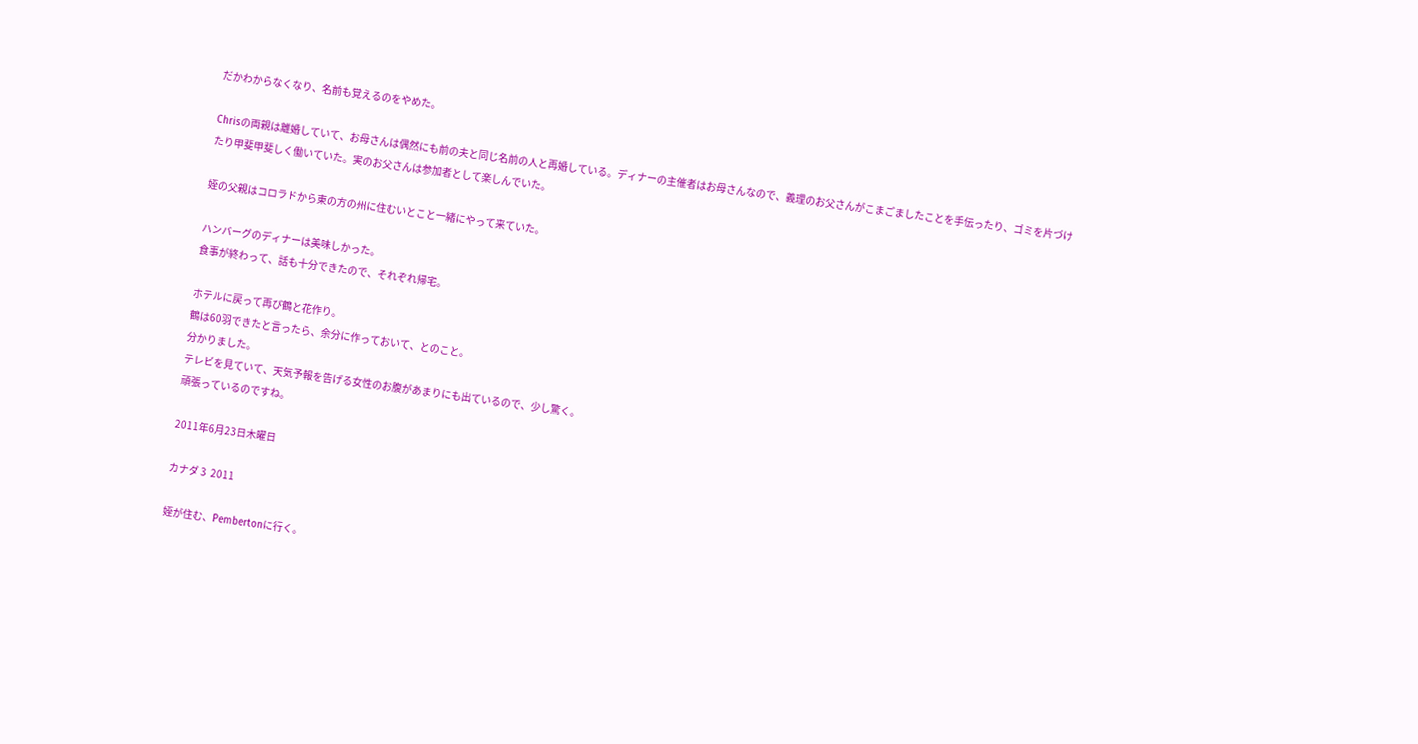だかわからなくなり、名前も覚えるのをやめた。

Chrisの両親は離婚していて、お母さんは偶然にも前の夫と同じ名前の人と再婚している。ディナーの主催者はお母さんなので、義理のお父さんがこまごましたことを手伝ったり、ゴミを片づけたり甲斐甲斐しく働いていた。実のお父さんは参加者として楽しんでいた。

姪の父親はコロラドから東の方の州に住むいとこと一緒にやって来ていた。

ハンバーグのディナーは美味しかった。
食事が終わって、話も十分できたので、それぞれ帰宅。

ホテルに戻って再び鶴と花作り。
鶴は60羽できたと言ったら、余分に作っておいて、とのこと。
分かりました。
テレビを見ていて、天気予報を告げる女性のお腹があまりにも出ているので、少し驚く。
頑張っているのですね。

2011年6月23日木曜日

カナダ 3  2011

姪が住む、Pembertonに行く。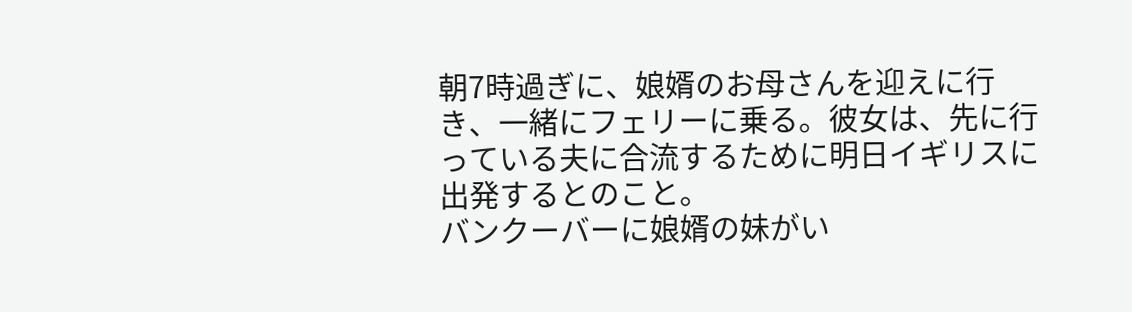朝7時過ぎに、娘婿のお母さんを迎えに行き、一緒にフェリーに乗る。彼女は、先に行っている夫に合流するために明日イギリスに出発するとのこと。
バンクーバーに娘婿の妹がい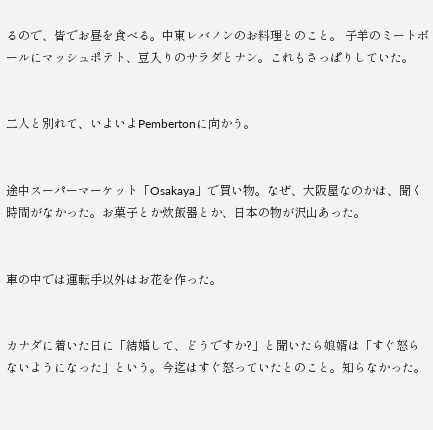るので、皆でお昼を食べる。中東レバノンのお料理とのこと。 子羊のミートボールにマッシュポテト、豆入りのサラダとナン。これもさっぱりしていた。


二人と別れて、いよいよPembertonに向かう。


途中スーパーマーケット「Osakaya」で買い物。なぜ、大阪屋なのかは、聞く時間がなかった。お菓子とか炊飯器とか、日本の物が沢山あった。


車の中では運転手以外はお花を作った。


カナダに着いた日に「結婚して、どうですか?」と聞いたら娘婿は「すぐ怒らないようになった」という。今迄はすぐ怒っていたとのこと。知らなかった。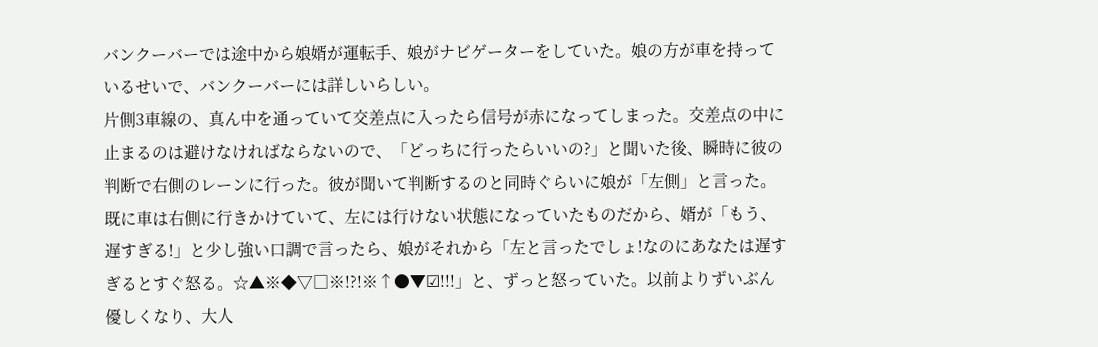バンクーバーでは途中から娘婿が運転手、娘がナビゲーターをしていた。娘の方が車を持っているせいで、バンクーバーには詳しいらしい。
片側3車線の、真ん中を通っていて交差点に入ったら信号が赤になってしまった。交差点の中に止まるのは避けなければならないので、「どっちに行ったらいいの?」と聞いた後、瞬時に彼の判断で右側のレーンに行った。彼が聞いて判断するのと同時ぐらいに娘が「左側」と言った。既に車は右側に行きかけていて、左には行けない状態になっていたものだから、婿が「もう、遅すぎる!」と少し強い口調で言ったら、娘がそれから「左と言ったでしょ!なのにあなたは遅すぎるとすぐ怒る。☆▲※◆▽□※!?!※↑●▼☑!!!」と、ずっと怒っていた。以前よりずいぶん優しくなり、大人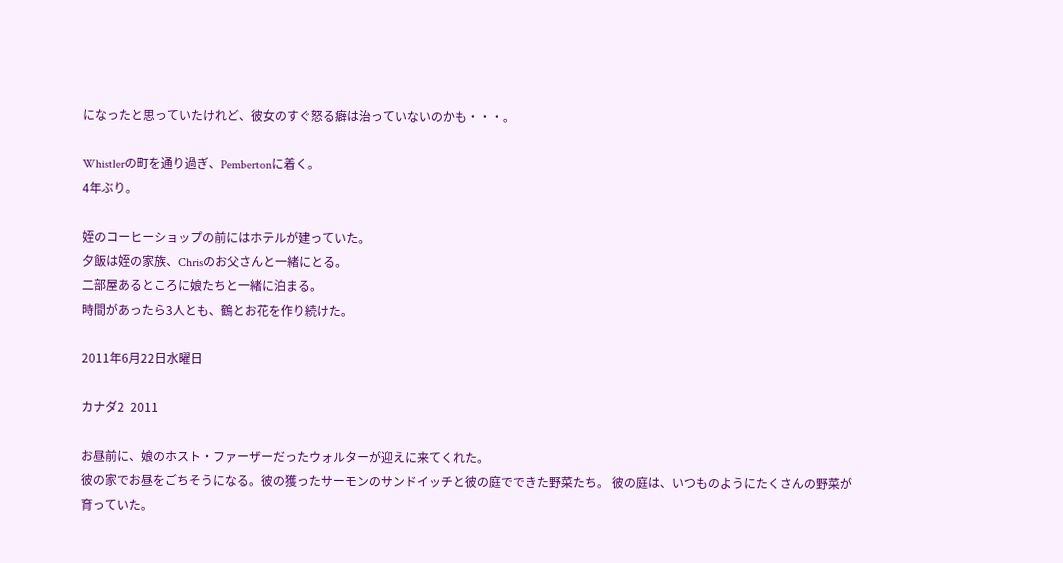になったと思っていたけれど、彼女のすぐ怒る癖は治っていないのかも・・・。

Whistlerの町を通り過ぎ、Pembertonに着く。
4年ぶり。

姪のコーヒーショップの前にはホテルが建っていた。
夕飯は姪の家族、Chrisのお父さんと一緒にとる。
二部屋あるところに娘たちと一緒に泊まる。
時間があったら3人とも、鶴とお花を作り続けた。

2011年6月22日水曜日

カナダ2  2011

お昼前に、娘のホスト・ファーザーだったウォルターが迎えに来てくれた。
彼の家でお昼をごちそうになる。彼の獲ったサーモンのサンドイッチと彼の庭でできた野菜たち。 彼の庭は、いつものようにたくさんの野菜が育っていた。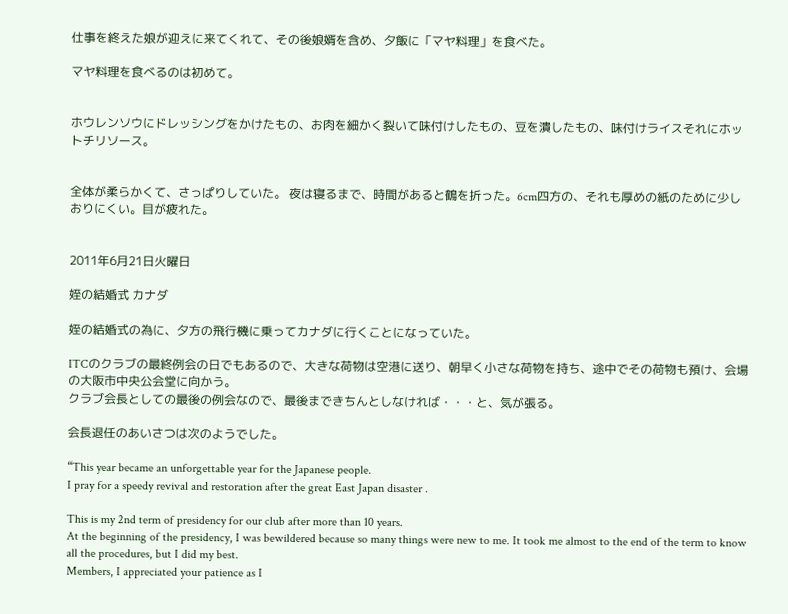仕事を終えた娘が迎えに来てくれて、その後娘婿を含め、夕飯に「マヤ料理」を食べた。

マヤ料理を食べるのは初めて。


ホウレンソウにドレッシングをかけたもの、お肉を細かく裂いて味付けしたもの、豆を潰したもの、味付けライスそれにホットチリソース。


全体が柔らかくて、さっぱりしていた。 夜は寝るまで、時間があると鶴を折った。6cm四方の、それも厚めの紙のために少しおりにくい。目が疲れた。


2011年6月21日火曜日

姪の結婚式 カナダ

姪の結婚式の為に、夕方の飛行機に乗ってカナダに行くことになっていた。

ITCのクラブの最終例会の日でもあるので、大きな荷物は空港に送り、朝早く小さな荷物を持ち、途中でその荷物も預け、会場の大阪市中央公会堂に向かう。
クラブ会長としての最後の例会なので、最後まできちんとしなければ・・・と、気が張る。

会長退任のあいさつは次のようでした。

“This year became an unforgettable year for the Japanese people.
I pray for a speedy revival and restoration after the great East Japan disaster .

This is my 2nd term of presidency for our club after more than 10 years.
At the beginning of the presidency, I was bewildered because so many things were new to me. It took me almost to the end of the term to know all the procedures, but I did my best.
Members, I appreciated your patience as I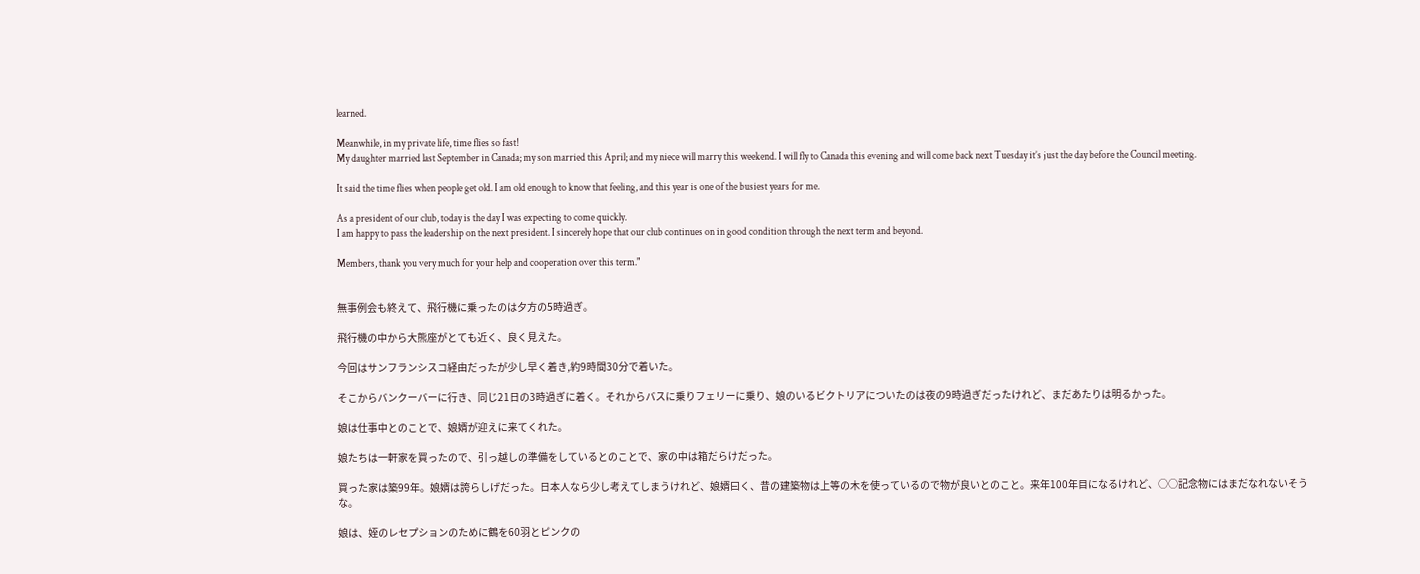learned.

Meanwhile, in my private life, time flies so fast!
My daughter married last September in Canada; my son married this April; and my niece will marry this weekend. I will fly to Canada this evening and will come back next Tuesday it’s just the day before the Council meeting.

It said the time flies when people get old. I am old enough to know that feeling, and this year is one of the busiest years for me.

As a president of our club, today is the day I was expecting to come quickly.
I am happy to pass the leadership on the next president. I sincerely hope that our club continues on in good condition through the next term and beyond.

Members, thank you very much for your help and cooperation over this term."


無事例会も終えて、飛行機に乗ったのは夕方の5時過ぎ。

飛行機の中から大熊座がとても近く、良く見えた。

今回はサンフランシスコ経由だったが少し早く着き,約9時間30分で着いた。

そこからバンクーバーに行き、同じ21日の3時過ぎに着く。それからバスに乗りフェリーに乗り、娘のいるビクトリアについたのは夜の9時過ぎだったけれど、まだあたりは明るかった。

娘は仕事中とのことで、娘婿が迎えに来てくれた。

娘たちは一軒家を買ったので、引っ越しの準備をしているとのことで、家の中は箱だらけだった。

買った家は築99年。娘婿は誇らしげだった。日本人なら少し考えてしまうけれど、娘婿曰く、昔の建築物は上等の木を使っているので物が良いとのこと。来年100年目になるけれど、○○記念物にはまだなれないそうな。

娘は、姪のレセプションのために鶴を60羽とピンクの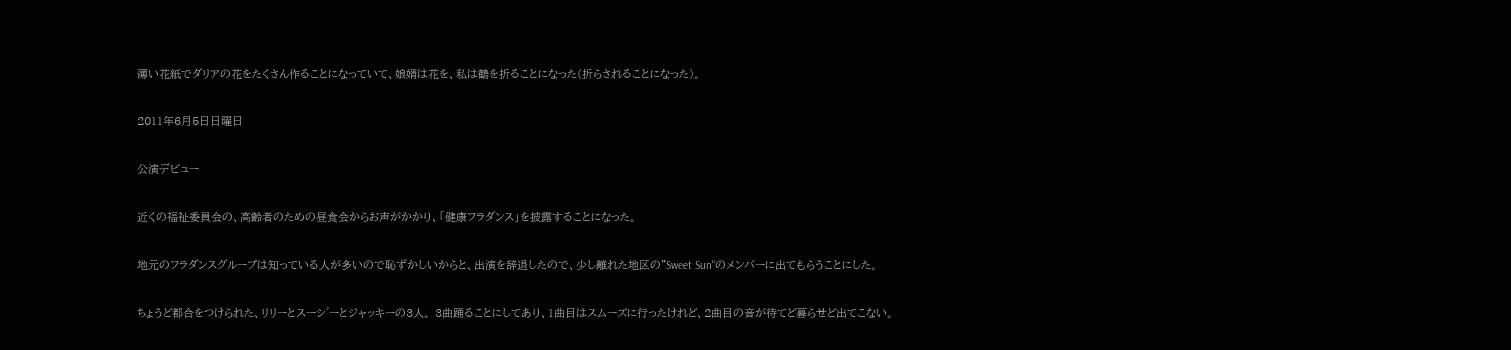薄い花紙でダリアの花をたくさん作ることになっていて、娘婿は花を、私は鶴を折ることになった(折らされることになった)。

2011年6月5日日曜日

公演デビュー

近くの福祉委員会の、高齢者のための昼食会からお声がかかり、「健康フラダンス」を披露することになった。

地元のフラダンスグループは知っている人が多いので恥ずかしいからと、出演を辞退したので、少し離れた地区の"Sweet Sun"のメンバーに出てもらうことにした。

ちょうど都合をつけられた、リリーとスーシ゛ーとジャッキーの3人。 3曲踊ることにしてあり、1曲目はスムーズに行ったけれど、2曲目の音が待てど暮らせど出てこない。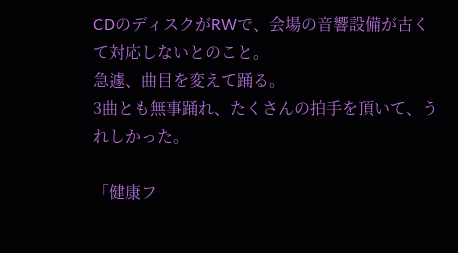CDのディスクがRWで、会場の音響設備が古くて対応しないとのこと。
急遽、曲目を変えて踊る。
3曲とも無事踊れ、たくさんの拍手を頂いて、うれしかった。

「健康フ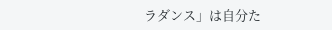ラダンス」は自分た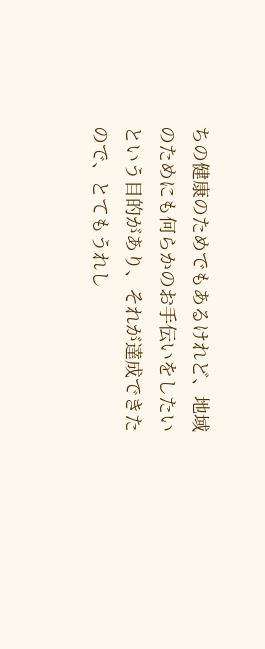ちの健康のためでもあるけれど、地域のためにも何らかのお手伝いをしたいという目的があり、それが達成できたので、とてもうれし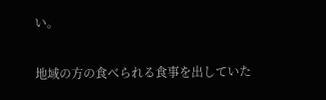い。

地域の方の食べられる食事を出していた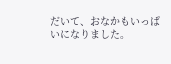だいて、おなかもいっぱいになりました。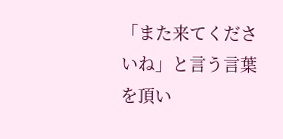「また来てくださいね」と言う言葉を頂い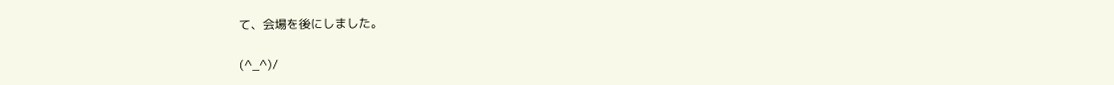て、会場を後にしました。

(^_^)/